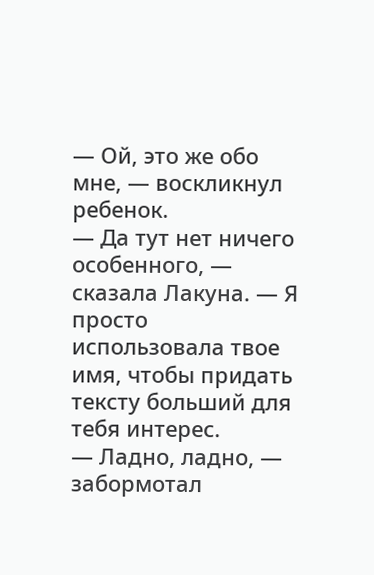— Ой, это же обо мне, — воскликнул ребенок.
— Да тут нет ничего особенного, — сказала Лакуна. — Я просто использовала твое имя, чтобы придать тексту больший для тебя интерес.
— Ладно, ладно, — забормотал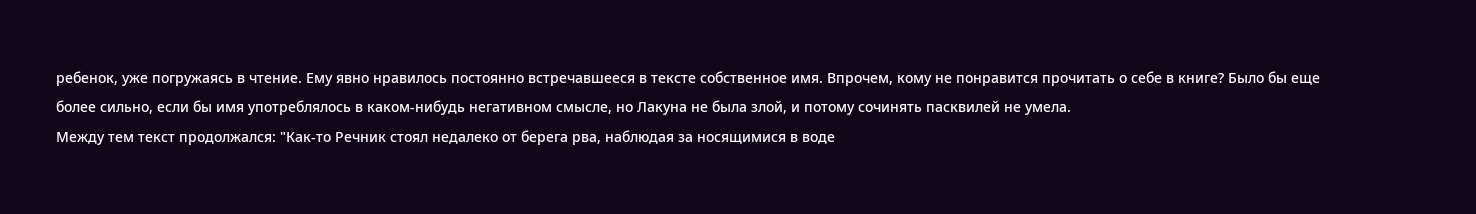ребенок, уже погружаясь в чтение. Ему явно нравилось постоянно встречавшееся в тексте собственное имя. Впрочем, кому не понравится прочитать о себе в книге? Было бы еще более сильно, если бы имя употреблялось в каком-нибудь негативном смысле, но Лакуна не была злой, и потому сочинять пасквилей не умела.
Между тем текст продолжался: "Как-то Речник стоял недалеко от берега рва, наблюдая за носящимися в воде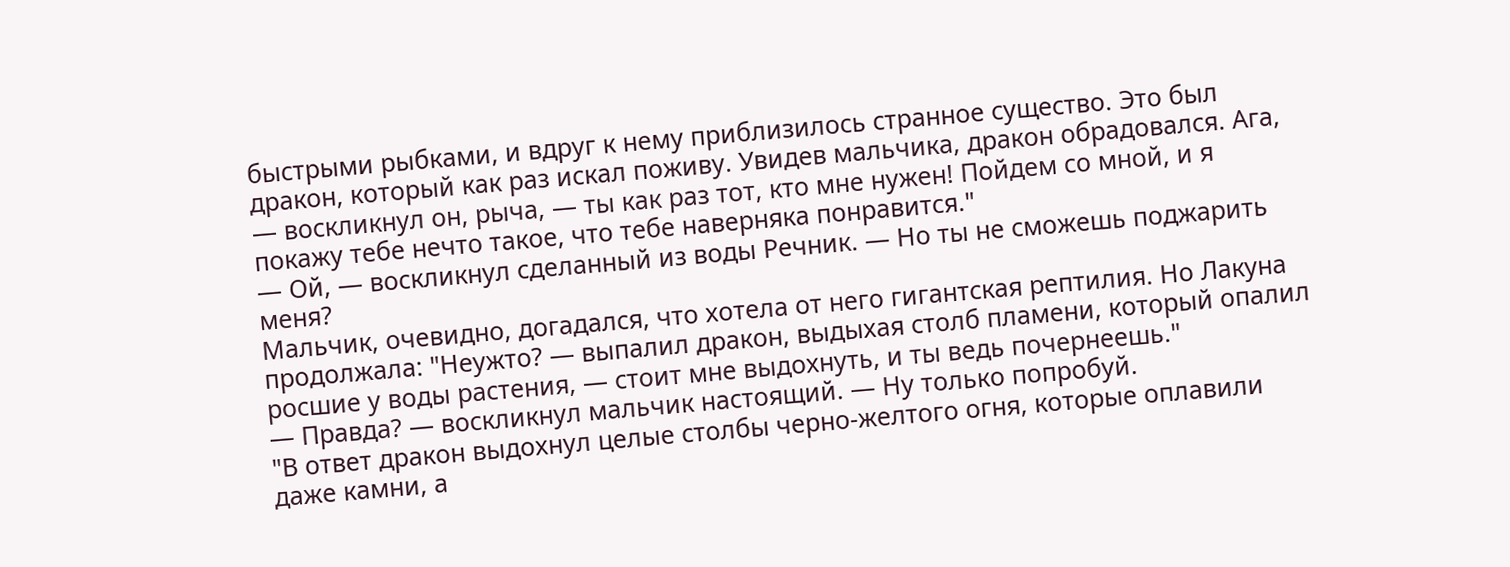быстрыми рыбками, и вдруг к нему приблизилось странное существо. Это был дракон, который как раз искал поживу. Увидев мальчика, дракон обрадовался. Ага, — воскликнул он, рыча, — ты как раз тот, кто мне нужен! Пойдем со мной, и я покажу тебе нечто такое, что тебе наверняка понравится."
— Ой, — воскликнул сделанный из воды Речник. — Но ты не сможешь поджарить меня?
Мальчик, очевидно, догадался, что хотела от него гигантская рептилия. Но Лакуна продолжала: "Неужто? — выпалил дракон, выдыхая столб пламени, который опалил росшие у воды растения, — стоит мне выдохнуть, и ты ведь почернеешь."
— Правда? — воскликнул мальчик настоящий. — Ну только попробуй.
"В ответ дракон выдохнул целые столбы черно-желтого огня, которые оплавили даже камни, а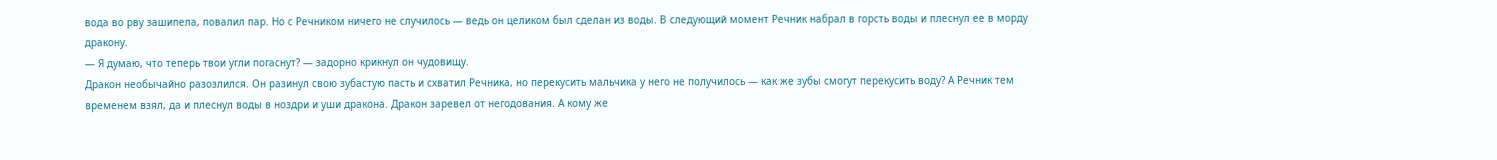вода во рву зашипела, повалил пар. Но с Речником ничего не случилось — ведь он целиком был сделан из воды. В следующий момент Речник набрал в горсть воды и плеснул ее в морду дракону.
— Я думаю, что теперь твои угли погаснут? — задорно крикнул он чудовищу.
Дракон необычайно разозлился. Он разинул свою зубастую пасть и схватил Речника, но перекусить мальчика у него не получилось — как же зубы смогут перекусить воду? А Речник тем временем взял, да и плеснул воды в ноздри и уши дракона. Дракон заревел от негодования. А кому же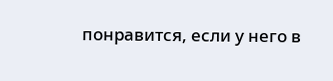понравится, если у него в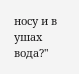носу и в ушах вода?"